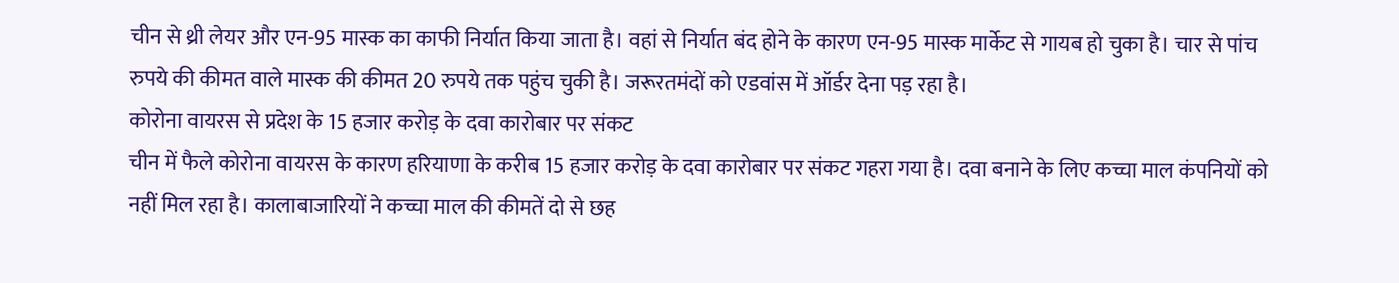चीन से थ्री लेयर और एन-95 मास्क का काफी निर्यात किया जाता है। वहां से निर्यात बंद होने के कारण एन-95 मास्क मार्केट से गायब हो चुका है। चार से पांच रुपये की कीमत वाले मास्क की कीमत 20 रुपये तक पहुंच चुकी है। जरूरतमंदों को एडवांस में ऑर्डर देना पड़ रहा है।
कोरोना वायरस से प्रदेश के 15 हजार करोड़ के दवा कारोबार पर संकट
चीन में फैले कोरोना वायरस के कारण हरियाणा के करीब 15 हजार करोड़ के दवा कारोबार पर संकट गहरा गया है। दवा बनाने के लिए कच्चा माल कंपनियों को नहीं मिल रहा है। कालाबाजारियों ने कच्चा माल की कीमतें दो से छह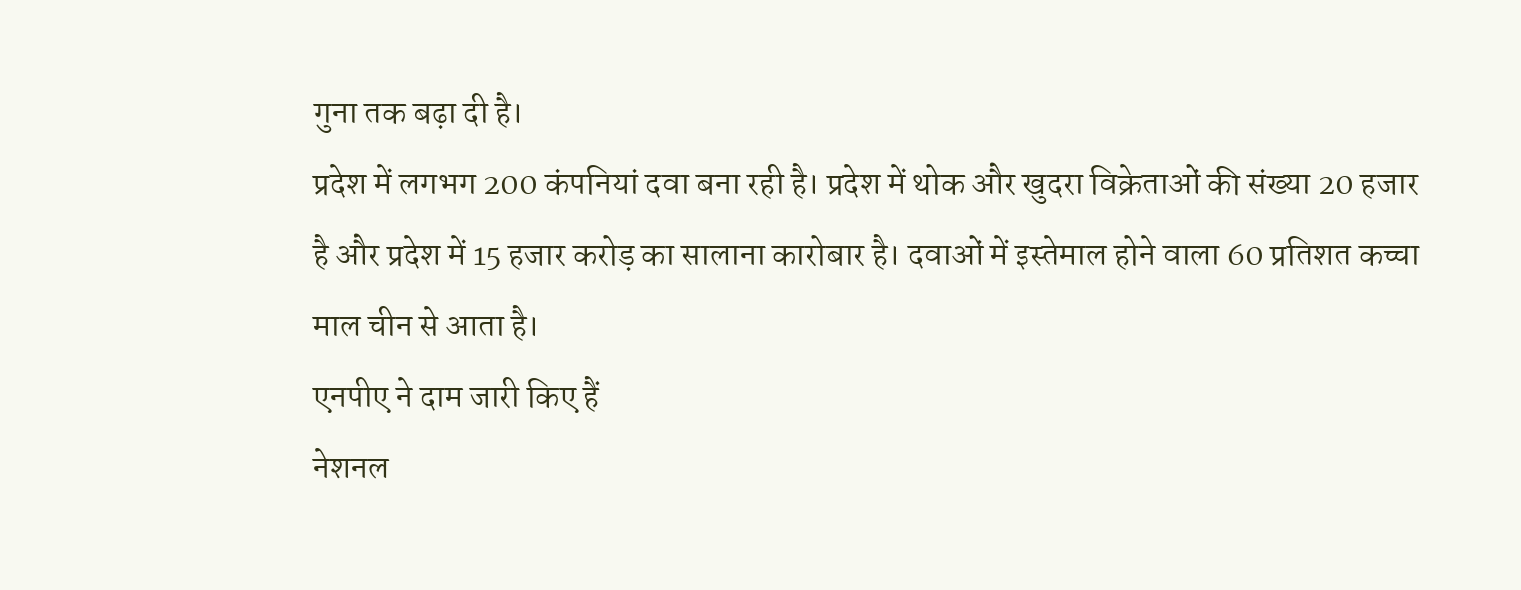गुना तक बढ़ा दी है।
प्रदेश में लगभग 200 कंपनियां दवा बना रही है। प्रदेश में थोक और खुदरा विक्रेताओं की संख्या 20 हजार है और प्रदेश में 15 हजार करोड़ का सालाना कारोबार है। दवाओं में इस्तेमाल होने वाला 60 प्रतिशत कच्चा माल चीन से आता है।
एनपीए ने दाम जारी किए हैं
नेशनल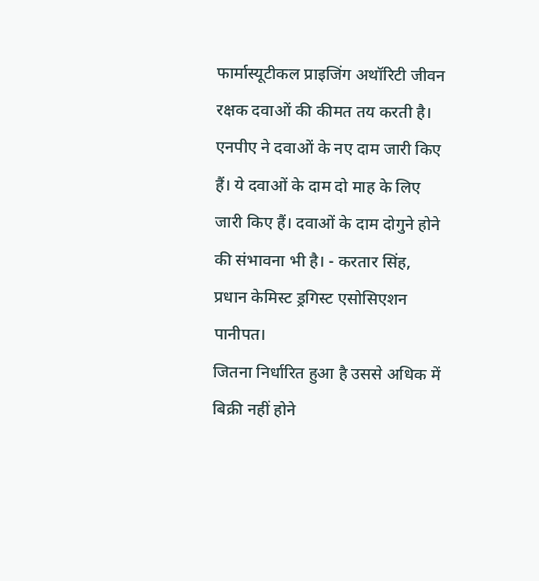फार्मास्यूटीकल प्राइजिंग अथॉरिटी जीवन रक्षक दवाओं की कीमत तय करती है। एनपीए ने दवाओं के नए दाम जारी किए हैं। ये दवाओं के दाम दो माह के लिए जारी किए हैं। दवाओं के दाम दोगुने होने की संभावना भी है। - करतार सिंह, प्रधान केमिस्ट ड्रगिस्ट एसोसिएशन पानीपत।
जितना निर्धारित हुआ है उससे अधिक में बिक्री नहीं होने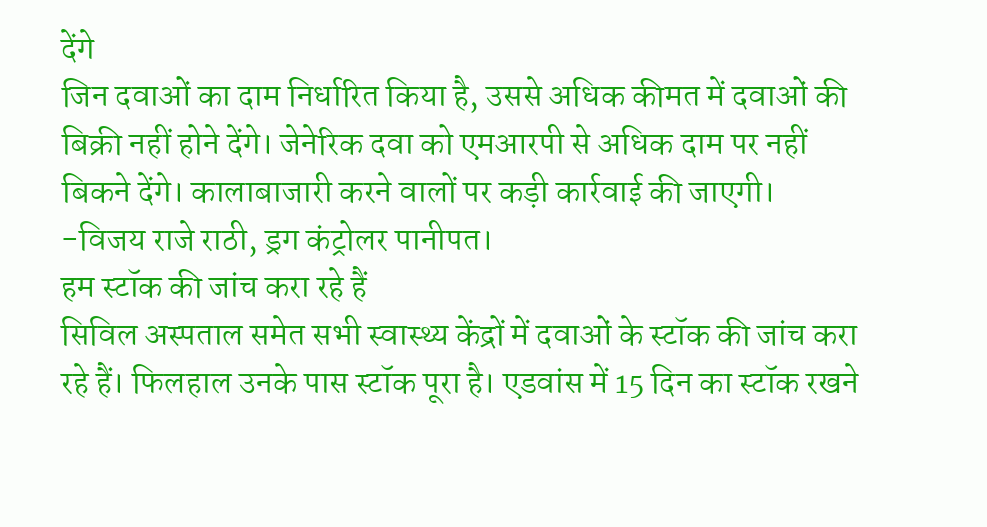देंगे
जिन दवाओं का दाम निर्धारित किया है, उससे अधिक कीमत में दवाओं की बिक्री नहीं होने देंगे। जेनेरिक दवा को एमआरपी से अधिक दाम पर नहीं बिकने देंगे। कालाबाजारी करने वालों पर कड़ी कार्रवाई की जाएगी। -विजय राजे राठी, ड्रग कंट्रोलर पानीपत।
हम स्टॉक की जांच करा रहे हैं
सिविल अस्पताल समेत सभी स्वास्थ्य केंद्रों में दवाओं के स्टॉक की जांच करा रहे हैं। फिलहाल उनके पास स्टॉक पूरा है। एडवांस में 15 दिन का स्टॉक रखने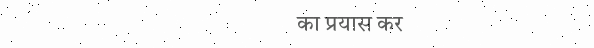का प्रयास कर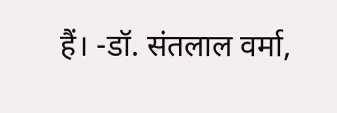हैं। -डॉ. संतलाल वर्मा,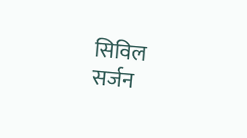सिविल सर्जन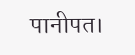पानीपत।